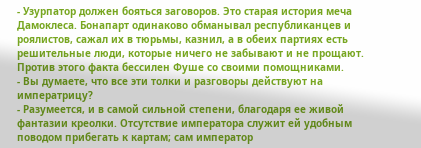- Узурпатор должен бояться заговоров. Это старая история меча Дамоклеса. Бонапарт одинаково обманывал республиканцев и роялистов, сажал их в тюрьмы, казнил, а в обеих партиях есть решительные люди, которые ничего не забывают и не прощают. Против этого факта бессилен Фуше со своими помощниками.
- Вы думаете, что все эти толки и разговоры действуют на императрицу?
- Разумеется, и в самой сильной степени, благодаря ее живой фантазии креолки. Отсутствие императора служит ей удобным поводом прибегать к картам; сам император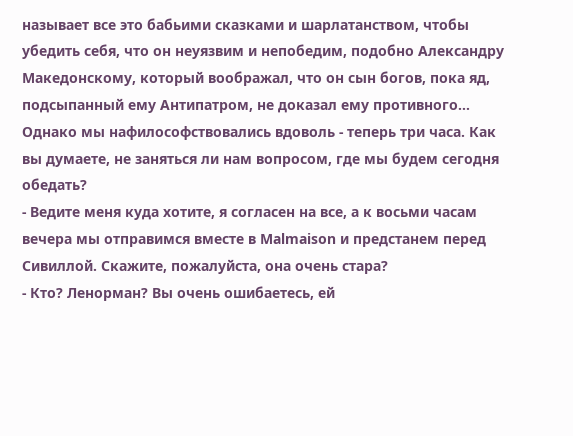называет все это бабьими сказками и шарлатанством, чтобы убедить себя, что он неуязвим и непобедим, подобно Александру Македонскому, который воображал, что он сын богов, пока яд, подсыпанный ему Антипатром, не доказал ему противного... Однако мы нафилософствовались вдоволь - теперь три часа. Как вы думаете, не заняться ли нам вопросом, где мы будем сегодня обедать?
- Ведите меня куда хотите, я согласен на все, а к восьми часам вечера мы отправимся вместе в Malmaison и предстанем перед Сивиллой. Скажите, пожалуйста, она очень стара?
- Кто? Ленорман? Вы очень ошибаетесь, ей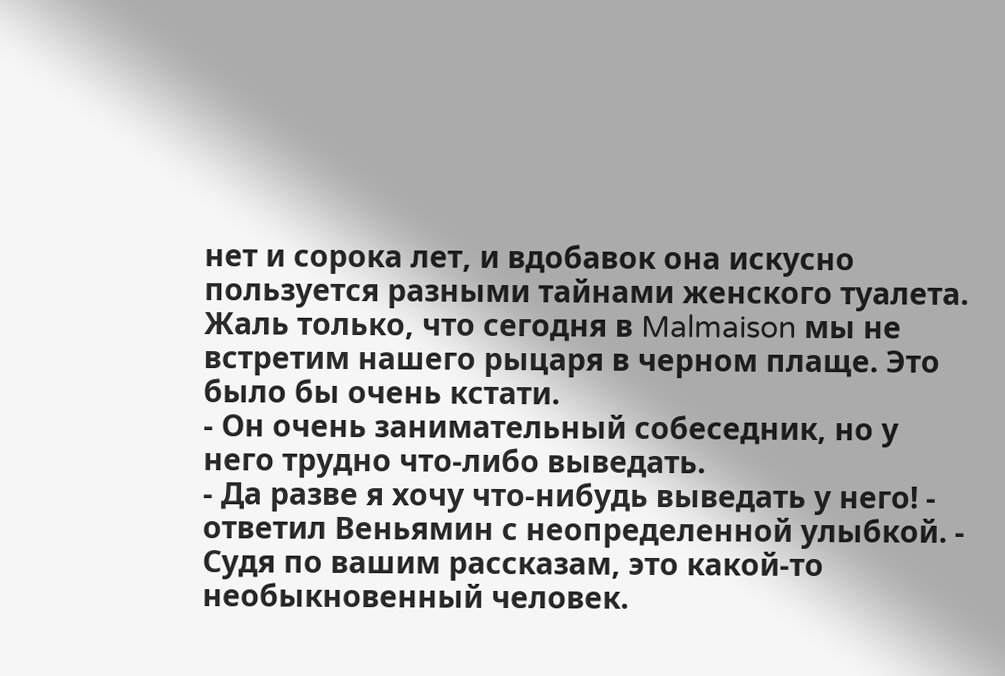нет и сорока лет, и вдобавок она искусно пользуется разными тайнами женского туалета. Жаль только, что сегодня в Malmaison мы не встретим нашего рыцаря в черном плаще. Это было бы очень кстати.
- Он очень занимательный собеседник, но у него трудно что-либо выведать.
- Да разве я хочу что-нибудь выведать у него! - ответил Веньямин с неопределенной улыбкой. - Судя по вашим рассказам, это какой-то необыкновенный человек.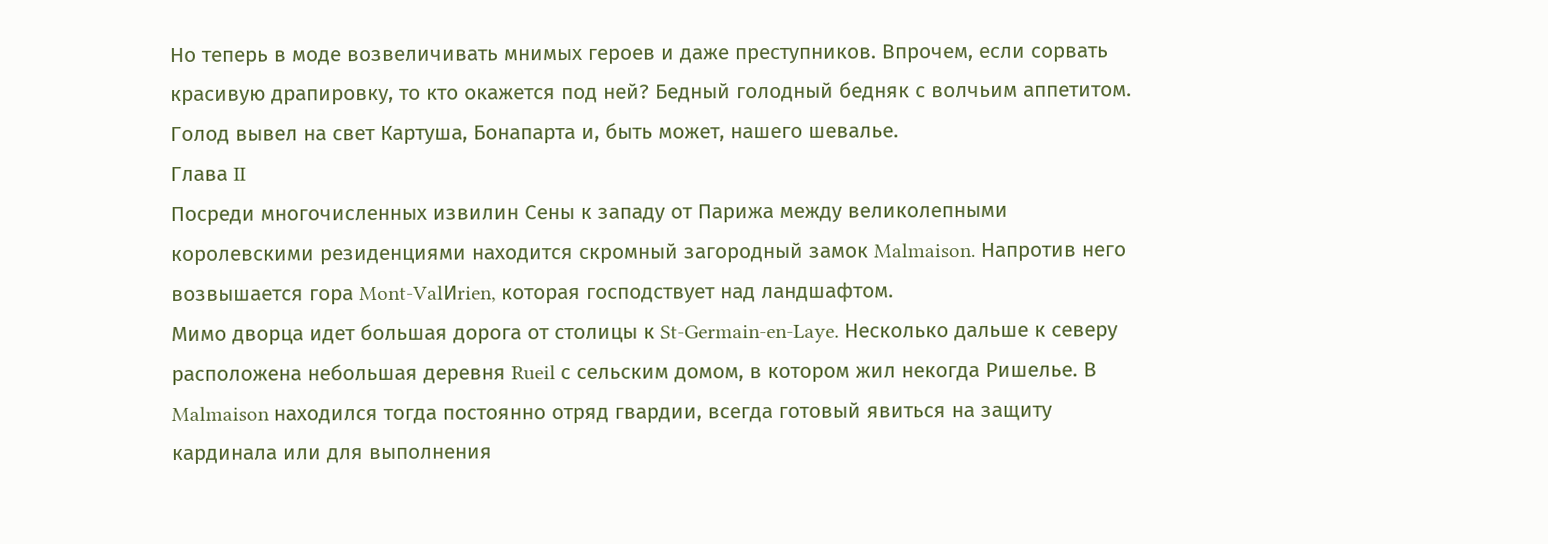Но теперь в моде возвеличивать мнимых героев и даже преступников. Впрочем, если сорвать красивую драпировку, то кто окажется под ней? Бедный голодный бедняк с волчьим аппетитом. Голод вывел на свет Картуша, Бонапарта и, быть может, нашего шевалье.
Глава II
Посреди многочисленных извилин Сены к западу от Парижа между великолепными королевскими резиденциями находится скромный загородный замок Malmaison. Напротив него возвышается гора Mont-ValИrien, которая господствует над ландшафтом.
Мимо дворца идет большая дорога от столицы к St-Germain-en-Laye. Несколько дальше к северу расположена небольшая деревня Rueil с сельским домом, в котором жил некогда Ришелье. В Malmaison находился тогда постоянно отряд гвардии, всегда готовый явиться на защиту кардинала или для выполнения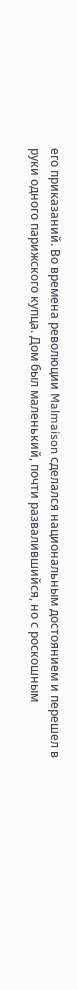его приказаний. Во времена революции Malmaison сделался национальным достоянием и перешел в руки одного парижского купца. Дом был маленький, почти развалившийся, но с роскошным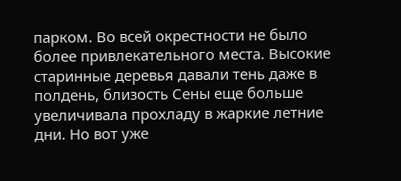парком. Во всей окрестности не было более привлекательного места. Высокие старинные деревья давали тень даже в полдень, близость Сены еще больше увеличивала прохладу в жаркие летние дни. Но вот уже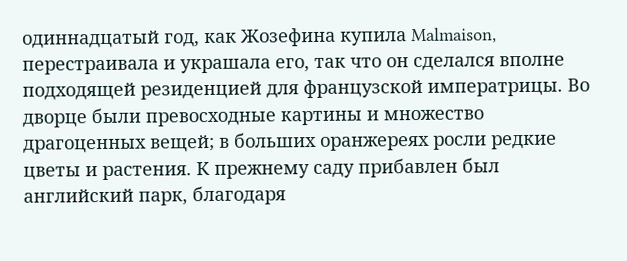одиннадцатый год, как Жозефина купила Malmaison, перестраивала и украшала его, так что он сделался вполне подходящей резиденцией для французской императрицы. Во дворце были превосходные картины и множество драгоценных вещей; в больших оранжереях росли редкие цветы и растения. К прежнему саду прибавлен был английский парк, благодаря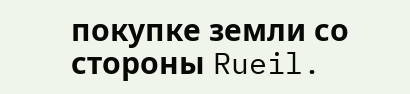покупке земли со стороны Rueil.